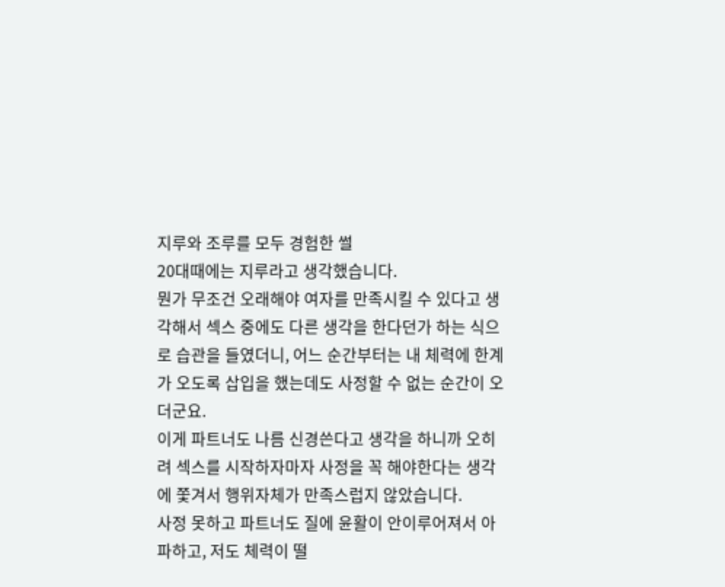지루와 조루를 모두 경험한 썰
20대때에는 지루라고 생각했습니다.
뭔가 무조건 오래해야 여자를 만족시킬 수 있다고 생각해서 섹스 중에도 다른 생각을 한다던가 하는 식으로 습관을 들였더니, 어느 순간부터는 내 체력에 한계가 오도록 삽입을 했는데도 사정할 수 없는 순간이 오더군요.
이게 파트너도 나름 신경쓴다고 생각을 하니까 오히려 섹스를 시작하자마자 사정을 꼭 해야한다는 생각에 쫓겨서 행위자체가 만족스럽지 않았습니다.
사정 못하고 파트너도 질에 윤활이 안이루어져서 아파하고, 저도 체력이 떨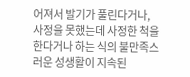어져서 발기가 풀린다거나,
사정을 못했는데 사정한 척을 한다거나 하는 식의 불만족스러운 성생활이 지속된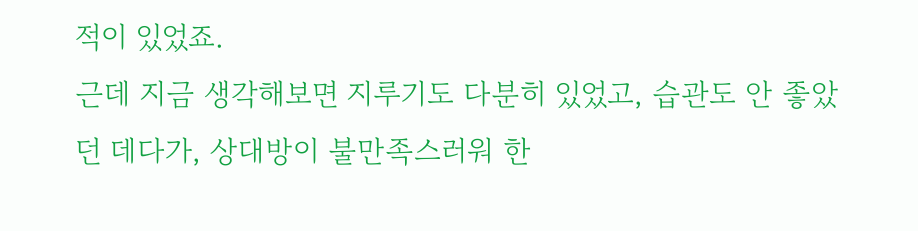적이 있었죠.
근데 지금 생각해보면 지루기도 다분히 있었고, 습관도 안 좋았던 데다가, 상대방이 불만족스러워 한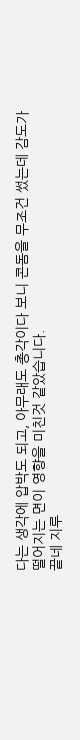다는 생각에 압박도 되고, 아무래도 총각이다 보니 콘돔을 무조건 썼는데 감도가 떨어지는 면이 영향을 미친것 같았습니다.
끝네 지루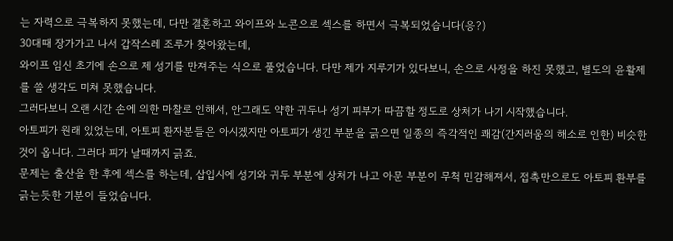는 자력으로 극복하지 못했는데, 다만 결혼하고 와이프와 노콘으로 섹스를 하면서 극복되었습니다(응?)
30대때 장가가고 나서 갑작스레 조루가 찾아왔는데,
와이프 임신 초기에 손으로 제 성기를 만져주는 식으로 풀었습니다. 다만 제가 지루기가 있다보니, 손으로 사정을 하진 못했고, 별도의 윤활제를 쓸 생각도 미쳐 못했습니다.
그러다보니 오랜 시간 손에 의한 마찰로 인해서, 안그래도 약한 귀두나 성기 피부가 따끔할 정도로 상처가 나기 시작했습니다.
아토피가 원래 있었는데, 아토피 환자분들은 아시겠지만 아토피가 생긴 부분을 긁으면 일종의 즉각적인 쾌감(간지러움의 해소로 인한) 비슷한 것이 옵니다. 그러다 피가 날때까지 긁죠.
문제는 출산을 한 후에 섹스를 하는데, 삽입시에 성기와 귀두 부분에 상처가 나고 아문 부분이 무척 민감해져서, 접촉만으로도 아토피 환부를 긁는듯한 기분이 들었습니다.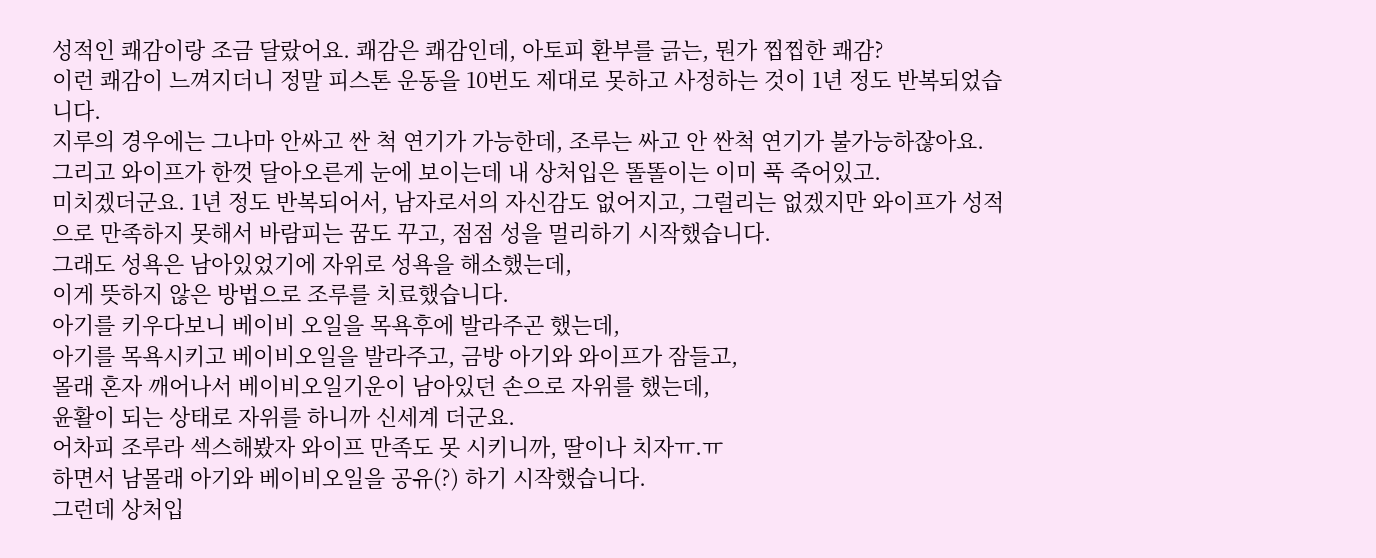성적인 쾌감이랑 조금 달랐어요. 쾌감은 쾌감인데, 아토피 환부를 긁는, 뭔가 찝찝한 쾌감?
이런 쾌감이 느껴지더니 정말 피스톤 운동을 10번도 제대로 못하고 사정하는 것이 1년 정도 반복되었습니다.
지루의 경우에는 그나마 안싸고 싼 척 연기가 가능한데, 조루는 싸고 안 싼척 연기가 불가능하잖아요.
그리고 와이프가 한껏 달아오른게 눈에 보이는데 내 상처입은 똘똘이는 이미 푹 죽어있고.
미치겠더군요. 1년 정도 반복되어서, 남자로서의 자신감도 없어지고, 그럴리는 없겠지만 와이프가 성적으로 만족하지 못해서 바람피는 꿈도 꾸고, 점점 성을 멀리하기 시작했습니다.
그래도 성욕은 남아있었기에 자위로 성욕을 해소했는데,
이게 뜻하지 않은 방법으로 조루를 치료했습니다.
아기를 키우다보니 베이비 오일을 목욕후에 발라주곤 했는데,
아기를 목욕시키고 베이비오일을 발라주고, 금방 아기와 와이프가 잠들고,
몰래 혼자 깨어나서 베이비오일기운이 남아있던 손으로 자위를 했는데,
윤활이 되는 상태로 자위를 하니까 신세계 더군요.
어차피 조루라 섹스해봤자 와이프 만족도 못 시키니까, 딸이나 치자ㅠ.ㅠ
하면서 남몰래 아기와 베이비오일을 공유(?) 하기 시작했습니다.
그런데 상처입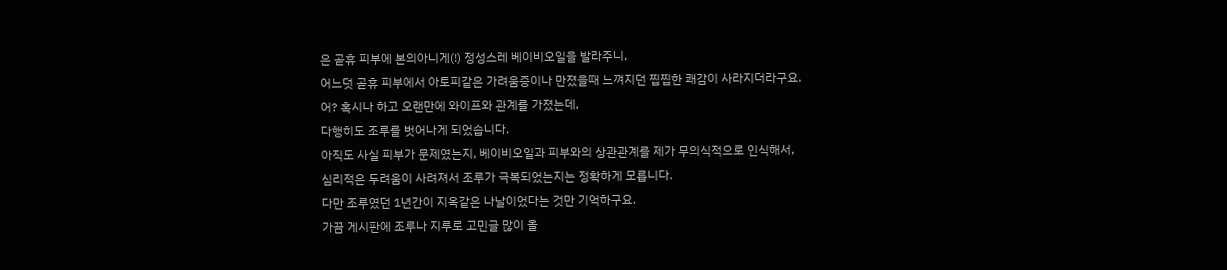은 곧휴 피부에 본의아니게(!) 정성스레 베이비오일을 발라주니,
어느덧 곧휴 피부에서 아토피같은 가려움증이나 만졌을때 느껴지던 찝찝한 쾌감이 사라지더라구요.
어? 혹시나 하고 오랜만에 와이프와 관계를 가졌는데,
다행히도 조루를 벗어나게 되었습니다.
아직도 사실 피부가 문제였는지, 베이비오일과 피부와의 상관관계를 제가 무의식적으로 인식해서,
심리적은 두려움이 사려져서 조루가 극복되었는지는 정확하게 모릅니다.
다만 조루였던 1년간이 지옥같은 나날이었다는 것만 기억하구요.
가끔 게시판에 조루나 지루로 고민글 많이 올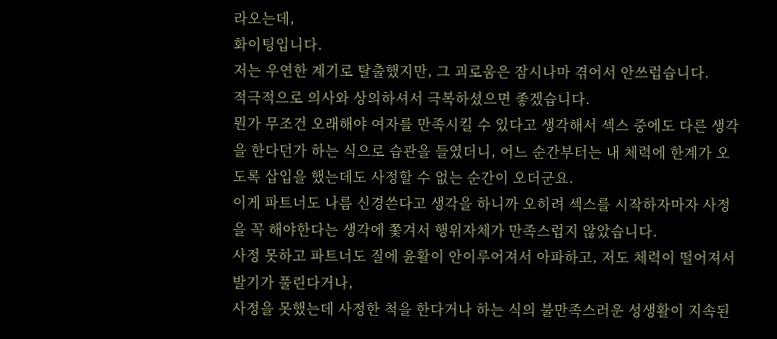라오는데,
화이팅입니다.
저는 우연한 계기로 탈출했지만, 그 괴로움은 잠시나마 겪어서 안쓰럽습니다.
적극적으로 의사와 상의하셔서 극복하셨으면 좋겠습니다.
뭔가 무조건 오래해야 여자를 만족시킬 수 있다고 생각해서 섹스 중에도 다른 생각을 한다던가 하는 식으로 습관을 들였더니, 어느 순간부터는 내 체력에 한계가 오도록 삽입을 했는데도 사정할 수 없는 순간이 오더군요.
이게 파트너도 나름 신경쓴다고 생각을 하니까 오히려 섹스를 시작하자마자 사정을 꼭 해야한다는 생각에 쫓겨서 행위자체가 만족스럽지 않았습니다.
사정 못하고 파트너도 질에 윤활이 안이루어져서 아파하고, 저도 체력이 떨어져서 발기가 풀린다거나,
사정을 못했는데 사정한 척을 한다거나 하는 식의 불만족스러운 성생활이 지속된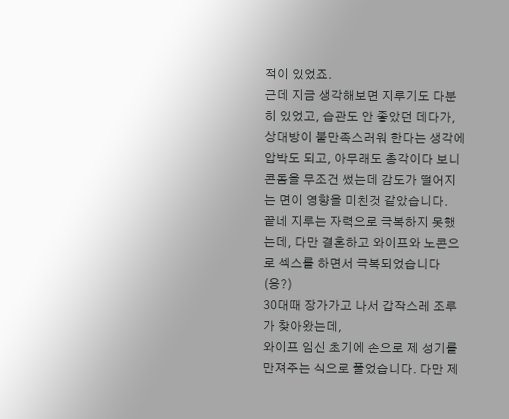적이 있었죠.
근데 지금 생각해보면 지루기도 다분히 있었고, 습관도 안 좋았던 데다가, 상대방이 불만족스러워 한다는 생각에 압박도 되고, 아무래도 총각이다 보니 콘돔을 무조건 썼는데 감도가 떨어지는 면이 영향을 미친것 같았습니다.
끝네 지루는 자력으로 극복하지 못했는데, 다만 결혼하고 와이프와 노콘으로 섹스를 하면서 극복되었습니다(응?)
30대때 장가가고 나서 갑작스레 조루가 찾아왔는데,
와이프 임신 초기에 손으로 제 성기를 만져주는 식으로 풀었습니다. 다만 제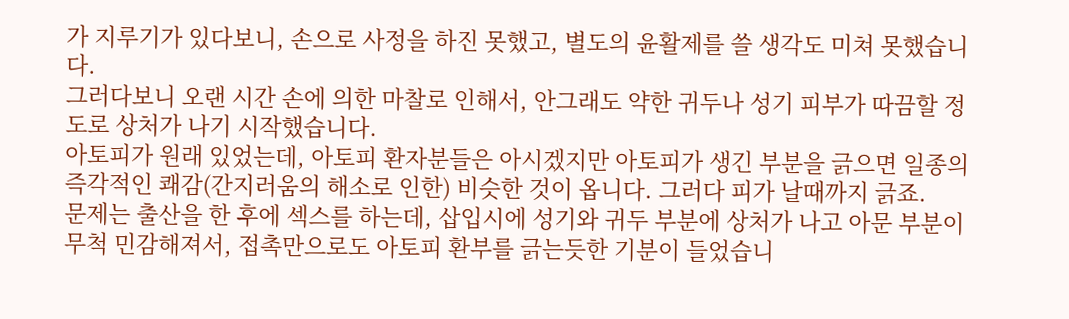가 지루기가 있다보니, 손으로 사정을 하진 못했고, 별도의 윤활제를 쓸 생각도 미쳐 못했습니다.
그러다보니 오랜 시간 손에 의한 마찰로 인해서, 안그래도 약한 귀두나 성기 피부가 따끔할 정도로 상처가 나기 시작했습니다.
아토피가 원래 있었는데, 아토피 환자분들은 아시겠지만 아토피가 생긴 부분을 긁으면 일종의 즉각적인 쾌감(간지러움의 해소로 인한) 비슷한 것이 옵니다. 그러다 피가 날때까지 긁죠.
문제는 출산을 한 후에 섹스를 하는데, 삽입시에 성기와 귀두 부분에 상처가 나고 아문 부분이 무척 민감해져서, 접촉만으로도 아토피 환부를 긁는듯한 기분이 들었습니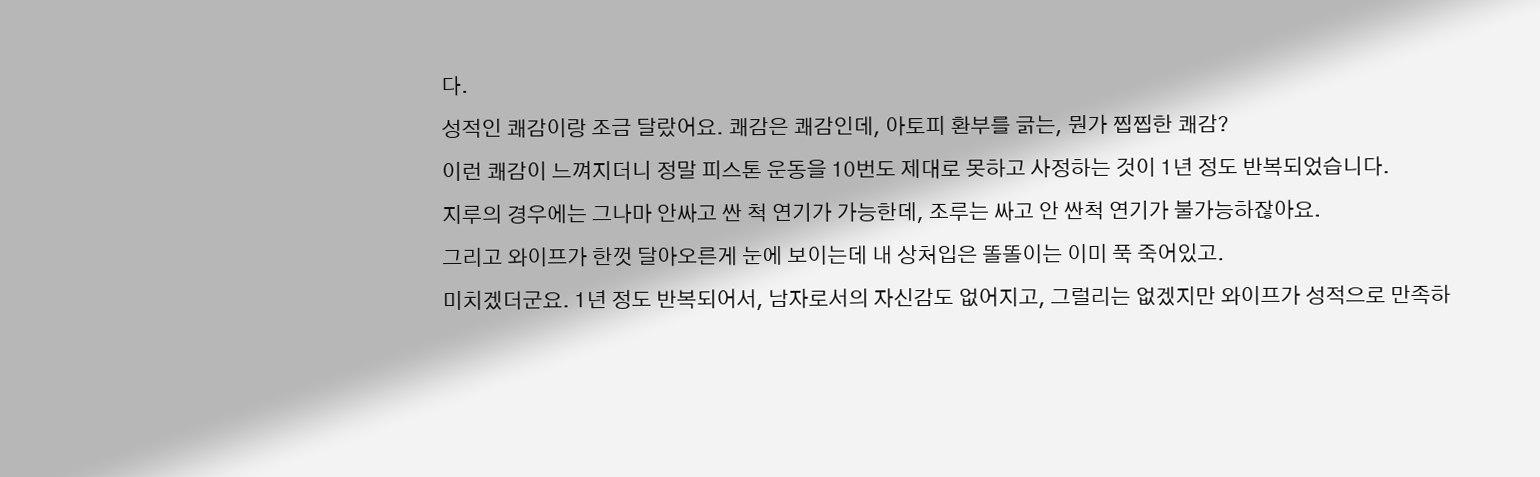다.
성적인 쾌감이랑 조금 달랐어요. 쾌감은 쾌감인데, 아토피 환부를 긁는, 뭔가 찝찝한 쾌감?
이런 쾌감이 느껴지더니 정말 피스톤 운동을 10번도 제대로 못하고 사정하는 것이 1년 정도 반복되었습니다.
지루의 경우에는 그나마 안싸고 싼 척 연기가 가능한데, 조루는 싸고 안 싼척 연기가 불가능하잖아요.
그리고 와이프가 한껏 달아오른게 눈에 보이는데 내 상처입은 똘똘이는 이미 푹 죽어있고.
미치겠더군요. 1년 정도 반복되어서, 남자로서의 자신감도 없어지고, 그럴리는 없겠지만 와이프가 성적으로 만족하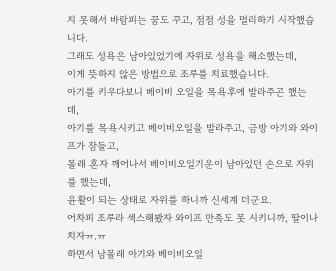지 못해서 바람피는 꿈도 꾸고, 점점 성을 멀리하기 시작했습니다.
그래도 성욕은 남아있었기에 자위로 성욕을 해소했는데,
이게 뜻하지 않은 방법으로 조루를 치료했습니다.
아기를 키우다보니 베이비 오일을 목욕후에 발라주곤 했는데,
아기를 목욕시키고 베이비오일을 발라주고, 금방 아기와 와이프가 잠들고,
몰래 혼자 깨어나서 베이비오일기운이 남아있던 손으로 자위를 했는데,
윤활이 되는 상태로 자위를 하니까 신세계 더군요.
어차피 조루라 섹스해봤자 와이프 만족도 못 시키니까, 딸이나 치자ㅠ.ㅠ
하면서 남몰래 아기와 베이비오일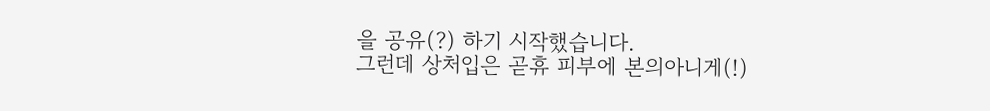을 공유(?) 하기 시작했습니다.
그런데 상처입은 곧휴 피부에 본의아니게(!)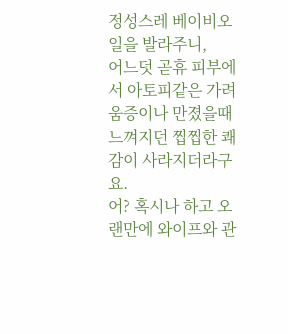정성스레 베이비오일을 발라주니,
어느덧 곧휴 피부에서 아토피같은 가려움증이나 만졌을때 느껴지던 찝찝한 쾌감이 사라지더라구요.
어? 혹시나 하고 오랜만에 와이프와 관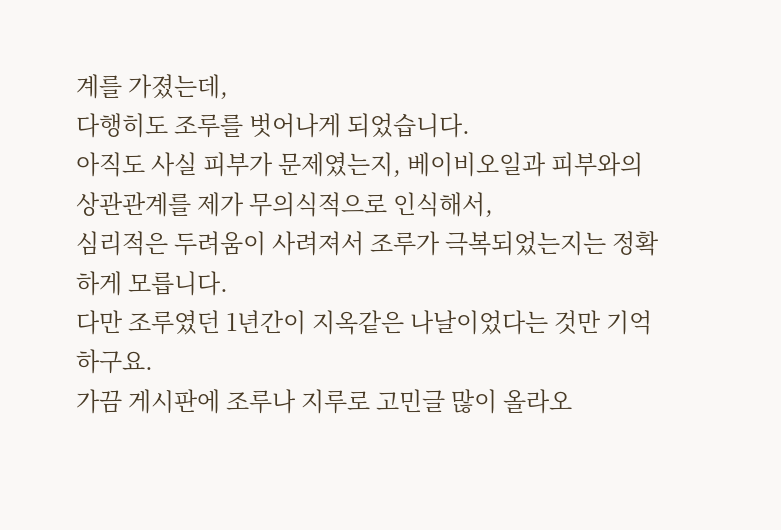계를 가졌는데,
다행히도 조루를 벗어나게 되었습니다.
아직도 사실 피부가 문제였는지, 베이비오일과 피부와의 상관관계를 제가 무의식적으로 인식해서,
심리적은 두려움이 사려져서 조루가 극복되었는지는 정확하게 모릅니다.
다만 조루였던 1년간이 지옥같은 나날이었다는 것만 기억하구요.
가끔 게시판에 조루나 지루로 고민글 많이 올라오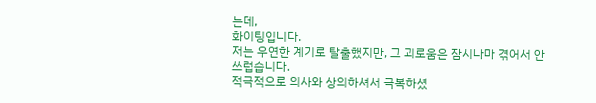는데,
화이팅입니다.
저는 우연한 계기로 탈출했지만, 그 괴로움은 잠시나마 겪어서 안쓰럽습니다.
적극적으로 의사와 상의하셔서 극복하셨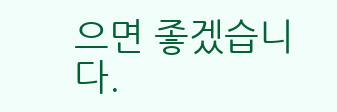으면 좋겠습니다.